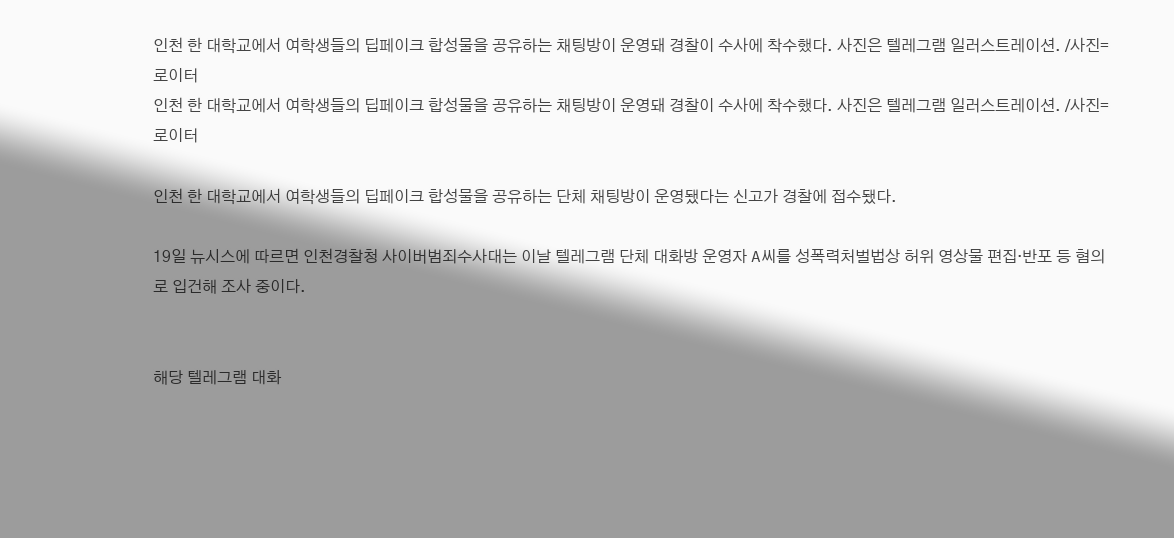인천 한 대학교에서 여학생들의 딥페이크 합성물을 공유하는 채팅방이 운영돼 경찰이 수사에 착수했다. 사진은 텔레그램 일러스트레이션. /사진=로이터
인천 한 대학교에서 여학생들의 딥페이크 합성물을 공유하는 채팅방이 운영돼 경찰이 수사에 착수했다. 사진은 텔레그램 일러스트레이션. /사진=로이터

인천 한 대학교에서 여학생들의 딥페이크 합성물을 공유하는 단체 채팅방이 운영됐다는 신고가 경찰에 접수됐다.

19일 뉴시스에 따르면 인천경찰청 사이버범죄수사대는 이날 텔레그램 단체 대화방 운영자 A씨를 성폭력처벌법상 허위 영상물 편집·반포 등 혐의로 입건해 조사 중이다.


해당 텔레그램 대화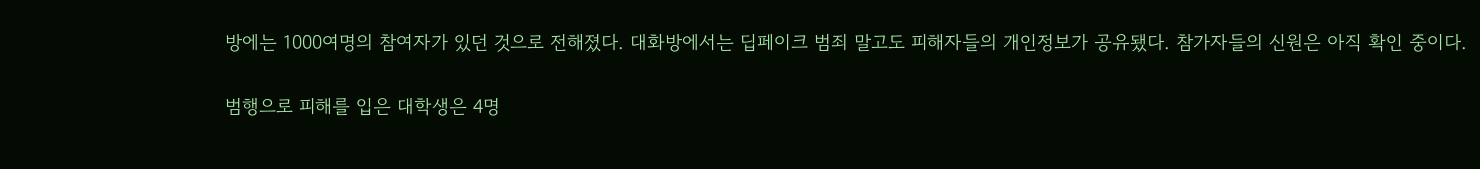방에는 1000여명의 참여자가 있던 것으로 전해졌다. 대화방에서는 딥페이크 범죄 말고도 피해자들의 개인정보가 공유됐다. 참가자들의 신원은 아직 확인 중이다.

범행으로 피해를 입은 대학생은 4명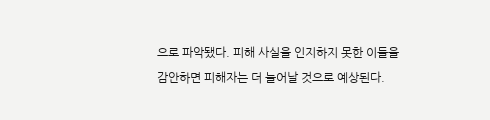으로 파악됐다. 피해 사실을 인지하지 못한 이들을 감안하면 피해자는 더 늘어날 것으로 예상된다.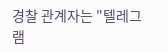경찰 관계자는 "텔레그램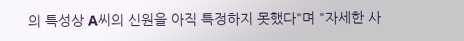의 특성상 A씨의 신원을 아직 특정하지 못했다"며 "자세한 사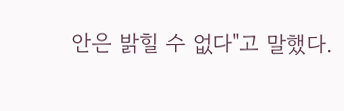안은 밝힐 수 없다"고 말했다.